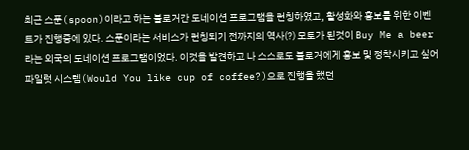최근 스푼(spoon)이라고 하는 블로거간 도네이션 프로그램을 런칭하였고, 활성화와 홍보를 위한 이벤트가 진행중에 있다. 스푼이라는 서비스가 런칭되기 전까지의 역사(?) 모토가 된것이 Buy Me a beer라는 외국의 도네이션 프로그램이었다. 이것을 발견하고 나 스스로도 블로거에게 홍보 및 정착시키고 싶어 파일럿 시스템(Would You like cup of coffee?)으로 진행을 했던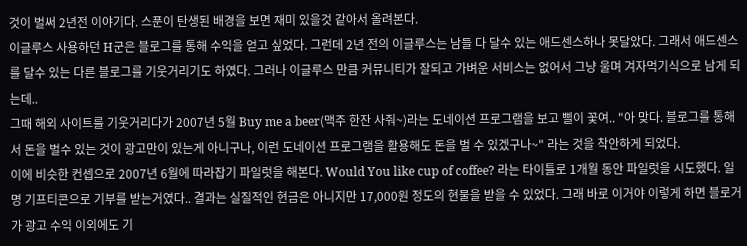것이 벌써 2년전 이야기다. 스푼이 탄생된 배경을 보면 재미 있을것 같아서 올려본다.
이글루스 사용하던 H군은 블로그를 통해 수익을 얻고 싶었다. 그런데 2년 전의 이글루스는 남들 다 달수 있는 애드센스하나 못달았다. 그래서 애드센스를 달수 있는 다른 블로그를 기웃거리기도 하였다. 그러나 이글루스 만큼 커뮤니티가 잘되고 가벼운 서비스는 없어서 그냥 울며 겨자먹기식으로 남게 되는데..
그때 해외 사이트를 기웃거리다가 2007년 5월 Buy me a beer(맥주 한잔 사줘~)라는 도네이션 프로그램을 보고 삘이 꽃여.. "아 맞다. 블로그를 통해서 돈을 벌수 있는 것이 광고만이 있는게 아니구나, 이런 도네이션 프로그램을 활용해도 돈을 벌 수 있겠구나~" 라는 것을 착안하게 되었다.
이에 비슷한 컨셉으로 2007년 6월에 따라잡기 파일럿을 해본다. Would You like cup of coffee? 라는 타이틀로 1개월 동안 파일럿을 시도했다. 일명 기프티콘으로 기부를 받는거였다.. 결과는 실질적인 현금은 아니지만 17,000원 정도의 현물을 받을 수 있었다. 그래 바로 이거야 이렇게 하면 블로거가 광고 수익 이외에도 기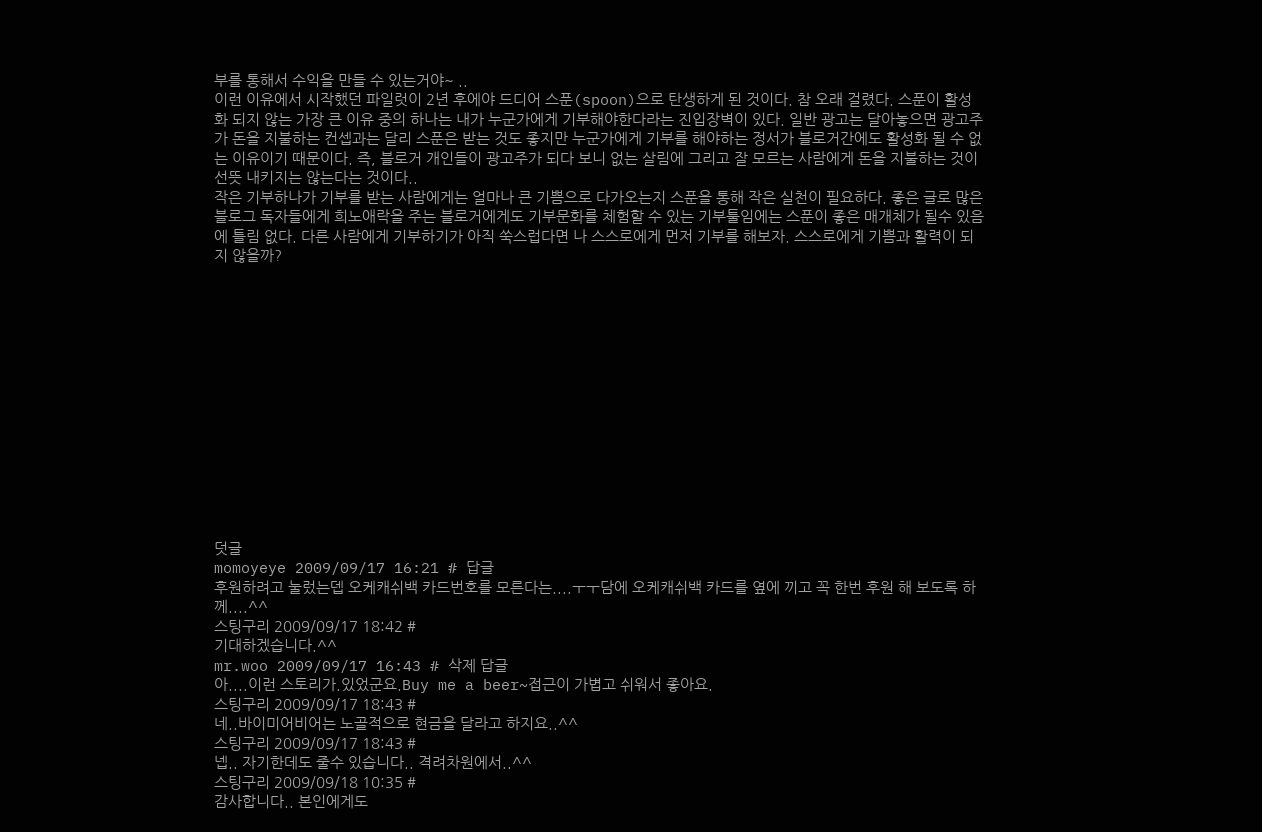부를 통해서 수익을 만들 수 있는거야~ ..
이런 이유에서 시작했던 파일럿이 2년 후에야 드디어 스푼(spoon)으로 탄생하게 된 것이다. 참 오래 걸렸다. 스푼이 활성화 되지 않는 가장 큰 이유 중의 하나는 내가 누군가에게 기부해야한다라는 진입장벽이 있다. 일반 광고는 달아놓으면 광고주가 돈을 지불하는 컨셉과는 달리 스푼은 받는 것도 좋지만 누군가에게 기부를 해야하는 정서가 블로거간에도 활성화 될 수 없는 이유이기 때문이다. 즉, 블로거 개인들이 광고주가 되다 보니 없는 살림에 그리고 잘 모르는 사람에게 돈을 지불하는 것이 선뜻 내키지는 않는다는 것이다..
작은 기부하나가 기부를 받는 사람에게는 얼마나 큰 기쁨으로 다가오는지 스푼을 통해 작은 실천이 필요하다. 좋은 글로 많은 블로그 독자들에게 희노애락을 주는 블로거에게도 기부문화를 체험할 수 있는 기부툴임에는 스푼이 좋은 매개체가 될수 있음에 틀림 없다. 다른 사람에게 기부하기가 아직 쑥스럽다면 나 스스로에게 먼저 기부를 해보자. 스스로에게 기쁨과 활력이 되지 않을까?














덧글
momoyeye 2009/09/17 16:21 # 답글
후원하려고 눌렀는뎁 오케캐쉬백 카드번호를 모른다는....ㅜㅜ담에 오케캐쉬백 카드를 옆에 끼고 꼭 한번 후원 해 보도록 하께....^^
스팅구리 2009/09/17 18:42 #
기대하겠습니다.^^
mr.woo 2009/09/17 16:43 # 삭제 답글
아....이런 스토리가.있었군요.Buy me a beer~접근이 가볍고 쉬워서 좋아요.
스팅구리 2009/09/17 18:43 #
네..바이미어비어는 노골적으로 현금을 달라고 하지요..^^
스팅구리 2009/09/17 18:43 #
넵.. 자기한데도 줄수 있습니다.. 격려차원에서..^^
스팅구리 2009/09/18 10:35 #
감사합니다.. 본인에게도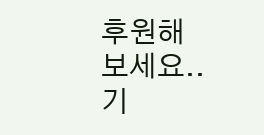후원해보세요..기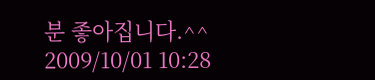분 좋아집니다.^^
2009/10/01 10:28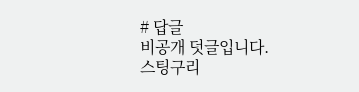# 답글
비공개 덧글입니다.
스팅구리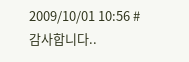2009/10/01 10:56 #
감사합니다..